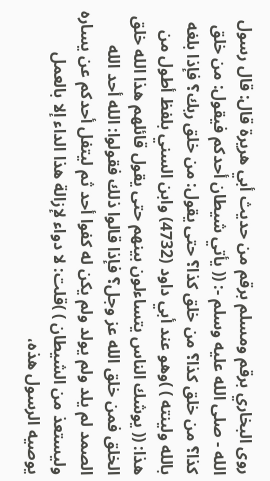روى البخاري برقم ومسلم برقم من حديث أبي هريرة قال: قال رسول الله - صلى الله عليه وسلم -: (( يأتي شيطان أحدكم فيقول: من خلق كذا؟ من خلق كذا؟ من خلق كذا؟ حتى يقول: من خلق ربك؟ فإذا بلغه بالله ولينته ) )وهو عند أبي داود (4732) وابن السني بلفظ أطول من هذا: (( يوشك الناس يتساءلون بينهم حتى يقول قائلهم هذا الله خلق الخلق فمن خلق الله عز وجل؟ فإذا قالوا ذلك فقولوا: الله أحد الله الصمد لم يلد ولم يولد ولم يكن له كفوا أحد ثم ليتفل أحدكم عن يساره وليستعذ من الشيطان ) )قلت: لا دواء لإزالة هذا الداء إلا بالعمل يوصيه الرسول هذه،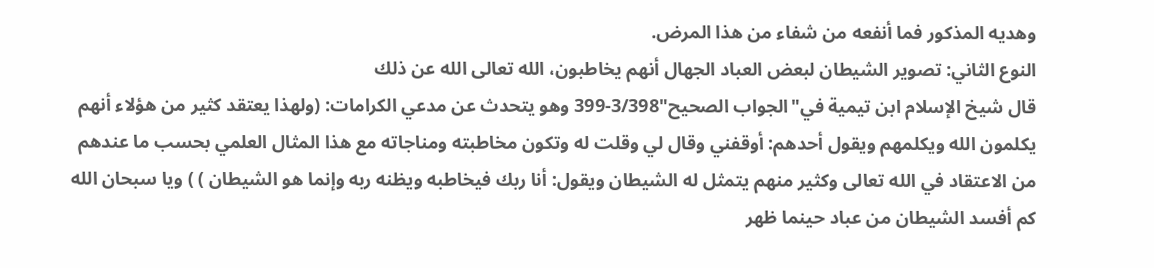وهديه المذكور فما أنفعه من شفاء من هذا المرض.
النوع الثاني: تصوير الشيطان لبعض العباد الجهال أنهم يخاطبون، الله تعالى الله عن ذلك
قال شيخ الإسلام ابن تيمية في"الجواب الصحيح"3/398-399 وهو يتحدث عن مدعي الكرامات: (ولهذا يعتقد كثير من هؤلاء أنهم يكلمون الله ويكلمهم ويقول أحدهم: أوقفني وقال لي وقلت له وتكون مخاطبته ومناجاته مع هذا المثال العلمي بحسب ما عندهم من الاعتقاد في الله تعالى وكثير منهم يتمثل له الشيطان ويقول: أنا ربك فيخاطبه ويظنه ربه وإنما هو الشيطان ) ) ويا سبحان الله كم أفسد الشيطان من عباد حينما ظهر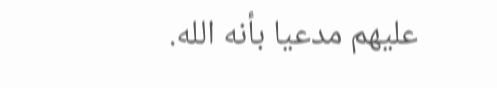عليهم مدعيا بأنه الله.